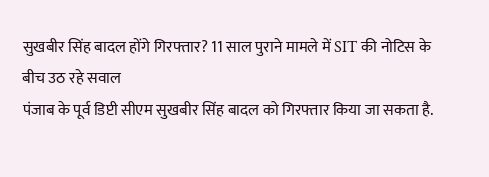सुखबीर सिंह बादल होंगे गिरफ्तार? 11 साल पुराने मामले में SIT की नोटिस के बीच उठ रहे सवाल
पंजाब के पूर्व डिप्टी सीएम सुखबीर सिंह बादल को गिरफ्तार किया जा सकता है.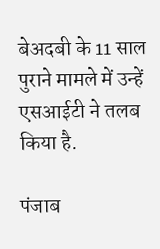बेअदबी के 11 साल पुराने मामले में उन्हें एसआईटी ने तलब किया है.

पंजाब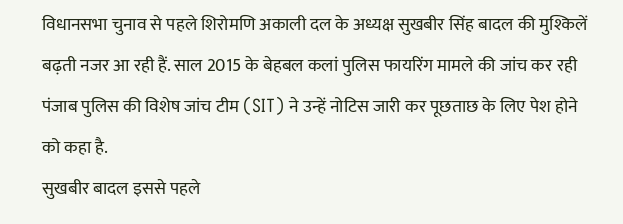विधानसभा चुनाव से पहले शिरोमणि अकाली दल के अध्यक्ष सुखबीर सिंह बादल की मुश्किलें बढ़ती नजर आ रही हैं. साल 2015 के बेहबल कलां पुलिस फायरिंग मामले की जांच कर रही पंजाब पुलिस की विशेष जांच टीम (SIT) ने उन्हें नोटिस जारी कर पूछताछ के लिए पेश होने को कहा है.
सुखबीर बादल इससे पहले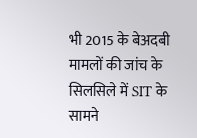भी 2015 के बेअदबी मामलों की जांच के सिलसिले में SIT के सामने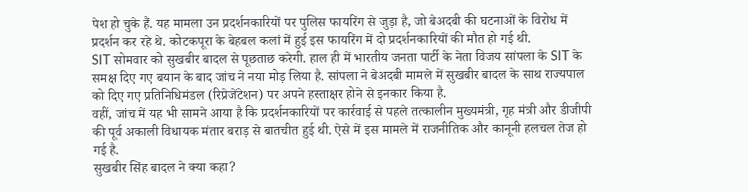पेश हो चुके हैं. यह मामला उन प्रदर्शनकारियों पर पुलिस फायरिंग से जुड़ा है, जो बेअदबी की घटनाओं के विरोध में प्रदर्शन कर रहे थे. कोटकपूरा के बेहबल कलां में हुई इस फायरिंग में दो प्रदर्शनकारियों की मौत हो गई थी.
SIT सोमवार को सुखबीर बादल से पूछताछ करेगी. हाल ही में भारतीय जनता पार्टी के नेता विजय सांपला के SIT के समक्ष दिए गए बयान के बाद जांच ने नया मोड़ लिया है. सांपला ने बेअदबी मामले में सुखबीर बादल के साथ राज्यपाल को दिए गए प्रतिनिधिमंडल (रिप्रेजेंटेशन) पर अपने हस्ताक्षर होने से इनकार किया है.
वहीं, जांच में यह भी सामने आया है कि प्रदर्शनकारियों पर कार्रवाई से पहले तत्कालीन मुख्यमंत्री, गृह मंत्री और डीजीपी की पूर्व अकाली विधायक मंतार बराड़ से बातचीत हुई थी. ऐसे में इस मामले में राजनीतिक और कानूनी हलचल तेज हो गई है.
सुखबीर सिंह बादल ने क्या कहा?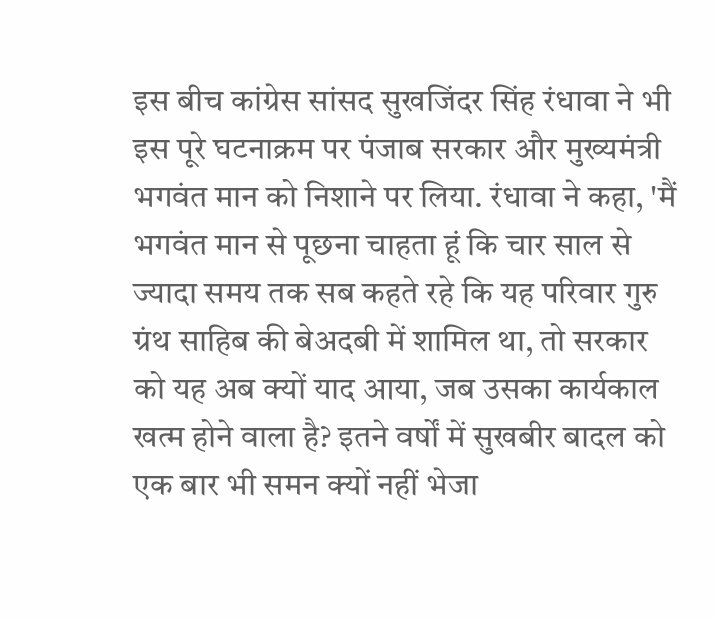इस बीच कांग्रेस सांसद सुखजिंदर सिंह रंधावा ने भी इस पूरे घटनाक्रम पर पंजाब सरकार और मुख्यमंत्री भगवंत मान को निशाने पर लिया. रंधावा ने कहा, 'मैं भगवंत मान से पूछना चाहता हूं कि चार साल से ज्यादा समय तक सब कहते रहे कि यह परिवार गुरु ग्रंथ साहिब की बेअदबी में शामिल था, तो सरकार को यह अब क्यों याद आया, जब उसका कार्यकाल खत्म होने वाला है? इतने वर्षों में सुखबीर बादल को एक बार भी समन क्यों नहीं भेजा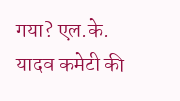गया? एल.के. यादव कमेटी की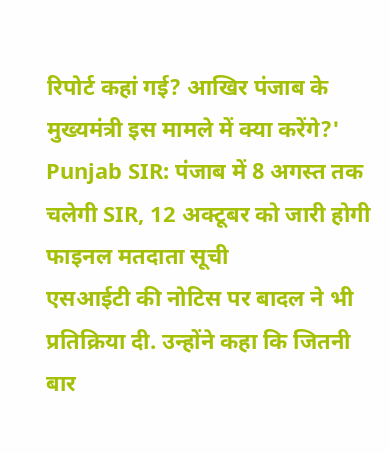रिपोर्ट कहां गई? आखिर पंजाब के मुख्यमंत्री इस मामले में क्या करेंगे?'
Punjab SIR: पंजाब में 8 अगस्त तक चलेगी SIR, 12 अक्टूबर को जारी होगी फाइनल मतदाता सूची
एसआईटी की नोटिस पर बादल ने भी प्रतिक्रिया दी. उन्होंने कहा कि जितनी बार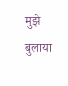मुझे बुलाया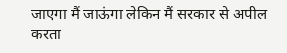जाएगा मैं जाऊंगा लेकिन मैं सरकार से अपील करता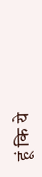हूं कि ये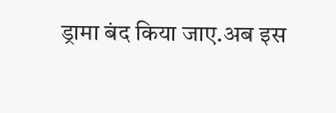ड्रामा बंद किया जाए.अब इस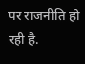पर राजनीति हो रही है.